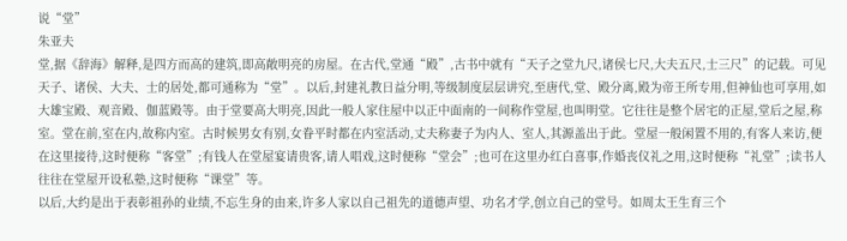说“堂”
朱亚夫
堂,据《辞海》解释,是四方而高的建筑,即高敞明亮的房屋。在古代,堂通“殿”,古书中就有“天子之堂九尺,诸侯七尺,大夫五尺,士三尺”的记载。可见天子、诸侯、大夫、士的居处,都可通称为“堂”。以后,封建礼教日益分明,等级制度层层讲究,至唐代,堂、殿分离,殿为帝王所专用,但神仙也可享用,如大雄宝殿、观音殿、伽蓝殿等。由于堂要高大明亮,因此一般人家住屋中以正中面南的一间称作堂屋,也叫明堂。它往往是整个居宅的正屋,堂后之屋,称室。堂在前,室在内,故称内室。古时候男女有别,女眷平时都在内室活动,丈夫称妻子为内人、室人,其源盖出于此。堂屋一般闲置不用的,有客人来访,便在这里接待,这时便称“客堂”;有钱人在堂屋宴请贵客,请人唱戏,这时便称“堂会”;也可在这里办红白喜事,作婚丧仪礼之用,这时便称“礼堂”;读书人往往在堂屋开设私塾,这时便称“课堂”等。
以后,大约是出于表彰祖孙的业绩,不忘生身的由来,许多人家以自己祖先的道德声望、功名才学,创立自己的堂号。如周太王生育三个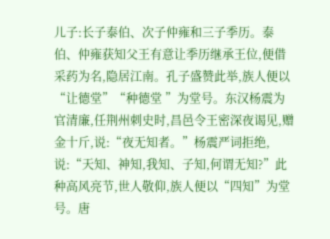儿子:长子泰伯、次子仲雍和三子季历。泰伯、仲雍获知父王有意让季历继承王位,便借采药为名,隐居江南。孔子盛赞此举,族人便以“让德堂”“种德堂 ”为堂号。东汉杨震为官清廉,任荆州刺史时,昌邑令王密深夜谒见,赠金十斤,说:“夜无知者。”杨震严词拒绝,说:“天知、神知,我知、子知,何谓无知?”此种高风亮节,世人敬仰,族人便以“四知”为堂号。唐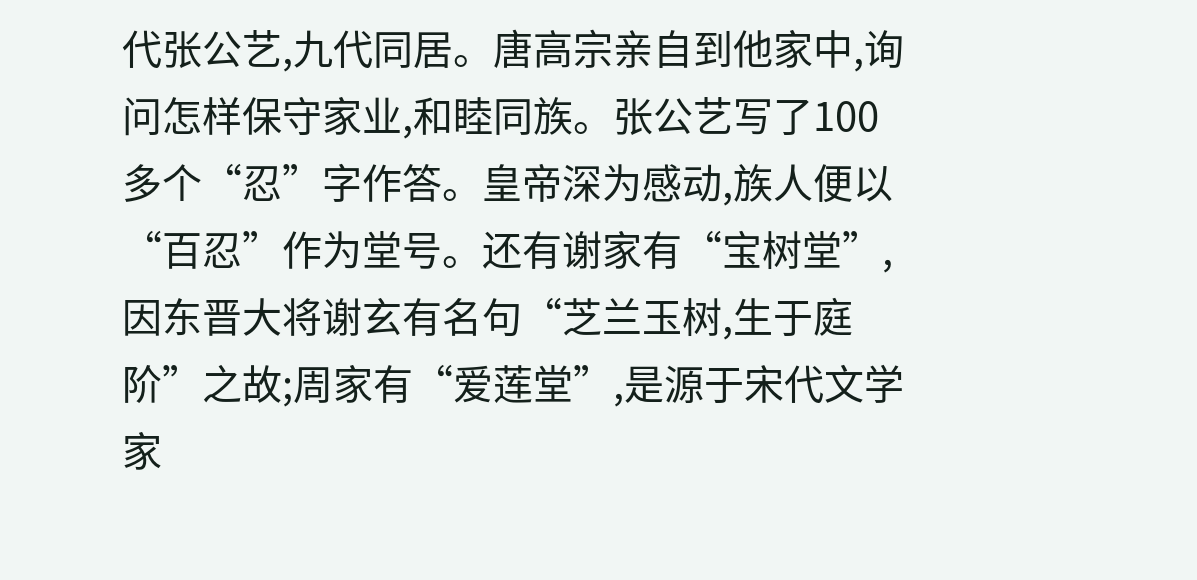代张公艺,九代同居。唐高宗亲自到他家中,询问怎样保守家业,和睦同族。张公艺写了100多个“忍”字作答。皇帝深为感动,族人便以“百忍”作为堂号。还有谢家有“宝树堂”,因东晋大将谢玄有名句“芝兰玉树,生于庭阶”之故;周家有“爱莲堂”,是源于宋代文学家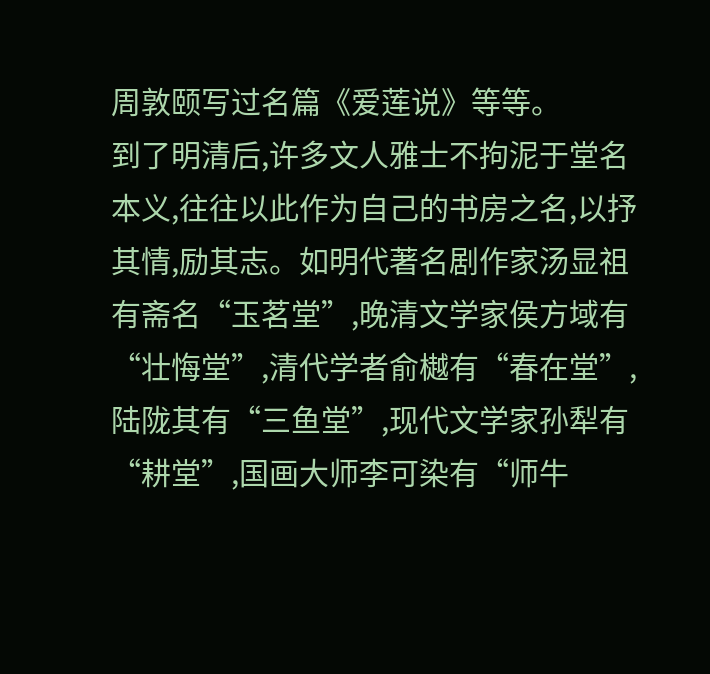周敦颐写过名篇《爱莲说》等等。
到了明清后,许多文人雅士不拘泥于堂名本义,往往以此作为自己的书房之名,以抒其情,励其志。如明代著名剧作家汤显祖有斋名“玉茗堂”,晚清文学家侯方域有“壮悔堂”,清代学者俞樾有“春在堂”,陆陇其有“三鱼堂”,现代文学家孙犁有“耕堂”,国画大师李可染有“师牛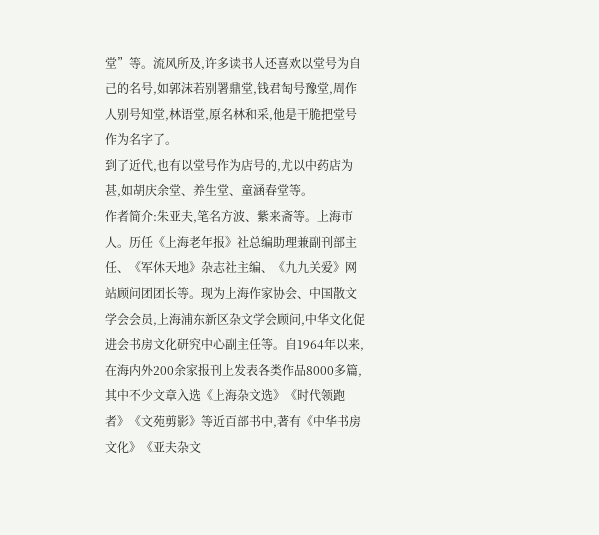堂”等。流风所及,许多读书人还喜欢以堂号为自己的名号,如郭沫若别署鼎堂,钱君匋号豫堂,周作人别号知堂,林语堂,原名林和采,他是干脆把堂号作为名字了。
到了近代,也有以堂号作为店号的,尤以中药店为甚,如胡庆余堂、养生堂、童涵春堂等。
作者简介:朱亚夫,笔名方波、紫来斋等。上海市人。历任《上海老年报》社总编助理兼副刊部主任、《军休天地》杂志社主编、《九九关爱》网站顾问团团长等。现为上海作家协会、中国散文学会会员,上海浦东新区杂文学会顾问,中华文化促进会书房文化研究中心副主任等。自1964年以来,在海内外200余家报刊上发表各类作品8000多篇,其中不少文章入选《上海杂文选》《时代领跑者》《文苑剪影》等近百部书中,著有《中华书房文化》《亚夫杂文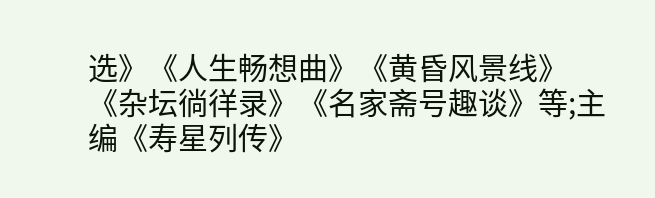选》《人生畅想曲》《黄昏风景线》《杂坛徜徉录》《名家斋号趣谈》等;主编《寿星列传》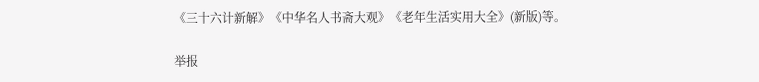《三十六计新解》《中华名人书斋大观》《老年生活实用大全》(新版)等。

举报